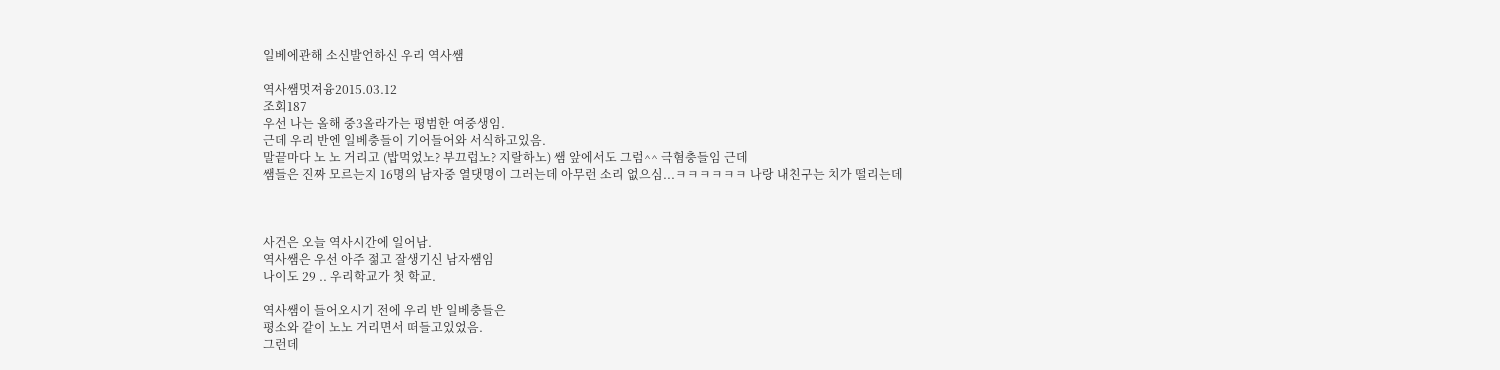일베에관해 소신발언하신 우리 역사쌤

역사쌤멋져융2015.03.12
조회187
우선 나는 올해 중3올라가는 평범한 여중생임.
근데 우리 반엔 일베충들이 기어들어와 서식하고있음.
말끝마다 노 노 거리고 (밥먹었노? 부끄럽노? 지랄하노) 쌤 앞에서도 그럼^^ 극혐충들임 근데
쌤들은 진짜 모르는지 16명의 남자중 열댓명이 그러는데 아무런 소리 없으심...ㅋㅋㅋㅋㅋㅋ 나랑 내친구는 치가 떨리는데



사건은 오늘 역사시간에 일어남.
역사쌤은 우선 아주 젊고 잘생기신 남자쌤임
나이도 29 .. 우리학교가 첫 학교.

역사쌤이 들어오시기 전에 우리 반 일베충들은
평소와 같이 노노 거리면서 떠들고있었음.
그런데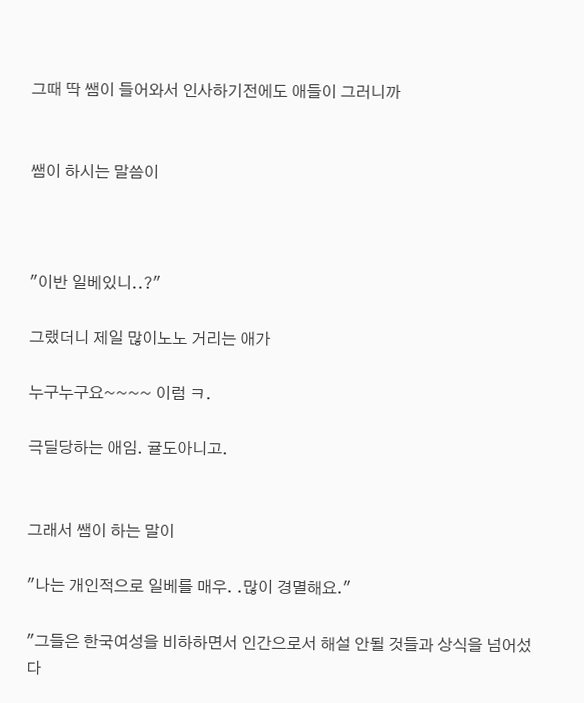그때 딱 쌤이 들어와서 인사하기전에도 애들이 그러니까


쌤이 하시는 말씀이



"이반 일베있니..?"

그랬더니 제일 많이노노 거리는 애가

누구누구요~~~~ 이럼 ㅋ.

극딜당하는 애임. 귤도아니고.


그래서 쌤이 하는 말이

"나는 개인적으로 일베를 매우. .많이 경멸해요."

"그들은 한국여성을 비하하면서 인간으로서 해설 안될 것들과 상식을 넘어섰다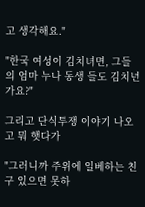고 생각해요."

"한국 여성이 김치녀면, 그들의 엄마 누나 동생 들도 김치년가요?"

그리고 단식투쟁 이야기 나오고 뭐 햇다가

"그러니까 주위에 일베하는 친구 있으면 못하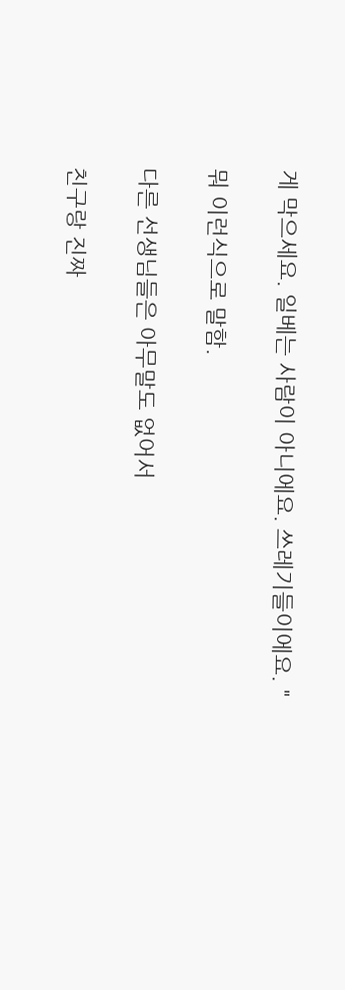게 막으세요. 일베는 사람이 아니에요. 쓰레기들이에요. "

뭐 이런식으로 말함.

다른 선생님들은 아무말도 없어서

친구랑 진짜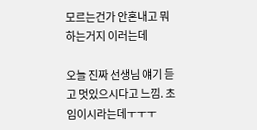모르는건가 안혼내고 뭐하는거지 이러는데

오늘 진짜 선생님 얘기 듣고 멋있으시다고 느낌. 초임이시라는데ㅜㅜㅜ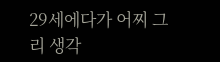29세에다가 어찌 그리 생각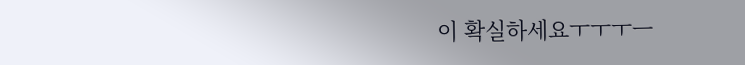이 확실하세요ㅜㅜㅜㅡ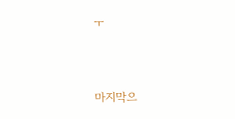ㅜ




마지막으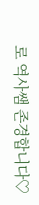로 역사쌤 존경합니다♡